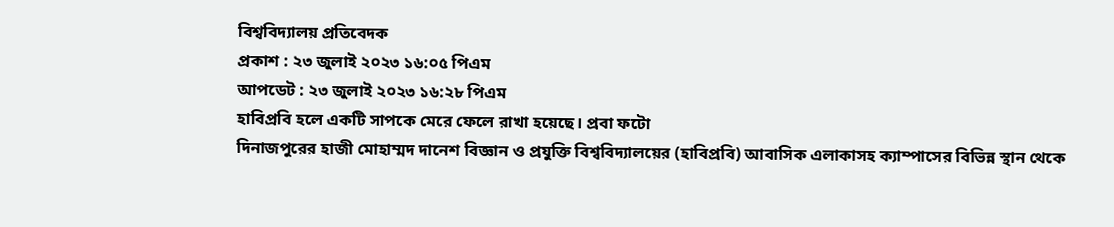বিশ্ববিদ্যালয় প্রতিবেদক
প্রকাশ : ২৩ জুলাই ২০২৩ ১৬:০৫ পিএম
আপডেট : ২৩ জুলাই ২০২৩ ১৬:২৮ পিএম
হাবিপ্রবি হলে একটি সাপকে মেরে ফেলে রাখা হয়েছে। প্রবা ফটো
দিনাজপুরের হাজী মোহাম্মদ দানেশ বিজ্ঞান ও প্রযুক্তি বিশ্ববিদ্যালয়ের (হাবিপ্রবি) আবাসিক এলাকাসহ ক্যাম্পাসের বিভিন্ন স্থান থেকে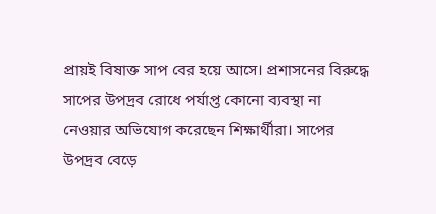প্রায়ই বিষাক্ত সাপ বের হয়ে আসে। প্রশাসনের বিরুদ্ধে সাপের উপদ্রব রোধে পর্যাপ্ত কোনো ব্যবস্থা না নেওয়ার অভিযোগ করেছেন শিক্ষার্থীরা। সাপের উপদ্রব বেড়ে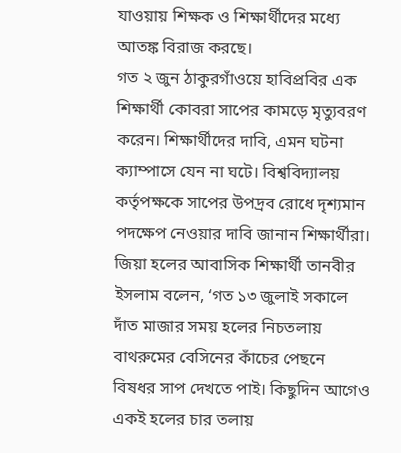যাওয়ায় শিক্ষক ও শিক্ষার্থীদের মধ্যে আতঙ্ক বিরাজ করছে।
গত ২ জুন ঠাকুরগাঁওয়ে হাবিপ্রবির এক শিক্ষার্থী কোবরা সাপের কামড়ে মৃত্যুবরণ করেন। শিক্ষার্থীদের দাবি, এমন ঘটনা ক্যাম্পাসে যেন না ঘটে। বিশ্ববিদ্যালয় কর্তৃপক্ষকে সাপের উপদ্রব রোধে দৃশ্যমান পদক্ষেপ নেওয়ার দাবি জানান শিক্ষার্থীরা।
জিয়া হলের আবাসিক শিক্ষার্থী তানবীর ইসলাম বলেন, ‘গত ১৩ জুলাই সকালে দাঁত মাজার সময় হলের নিচতলায় বাথরুমের বেসিনের কাঁচের পেছনে বিষধর সাপ দেখতে পাই। কিছুদিন আগেও একই হলের চার তলায়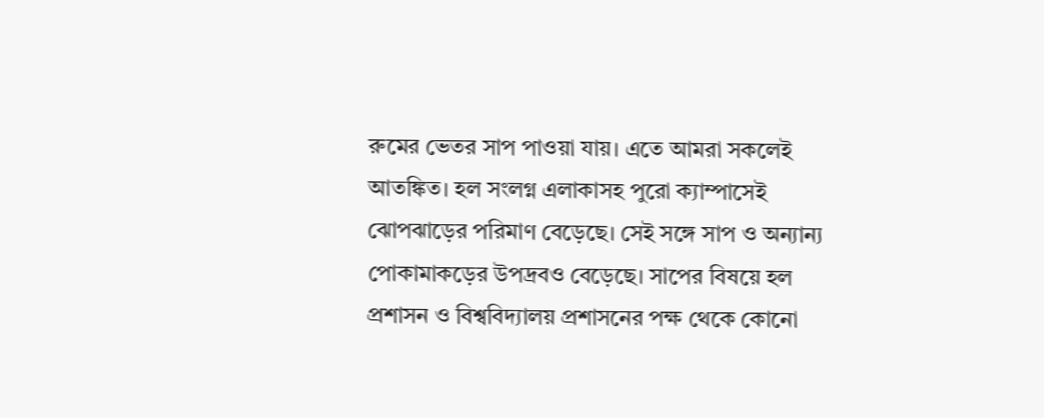রুমের ভেতর সাপ পাওয়া যায়। এতে আমরা সকলেই আতঙ্কিত। হল সংলগ্ন এলাকাসহ পুরো ক্যাম্পাসেই ঝোপঝাড়ের পরিমাণ বেড়েছে। সেই সঙ্গে সাপ ও অন্যান্য পোকামাকড়ের উপদ্রবও বেড়েছে। সাপের বিষয়ে হল প্রশাসন ও বিশ্ববিদ্যালয় প্রশাসনের পক্ষ থেকে কোনো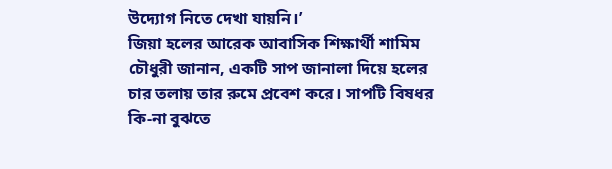উদ্যোগ নিতে দেখা যায়নি।’
জিয়া হলের আরেক আবাসিক শিক্ষার্থী শামিম চৌধুরী জানান, একটি সাপ জানালা দিয়ে হলের চার তলায় তার রুমে প্রবেশ করে। সাপটি বিষধর কি-না বুঝতে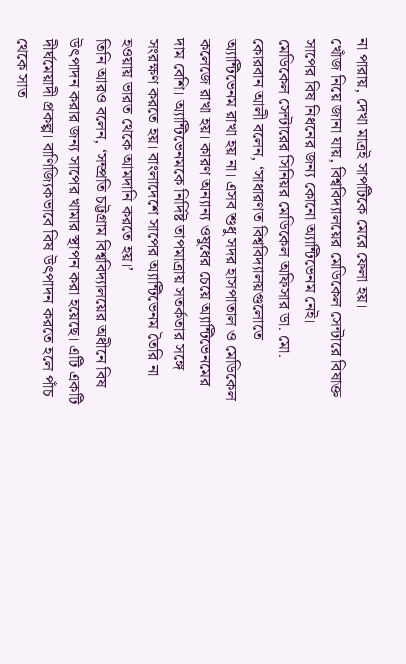না পারায়, দেখা মাত্রই সাপটিকে মেরে ফেলা হয়।
খোঁজ নিয়ে জানা যায়, বিশ্ববিদ্যালয়ের মেডিকেল সেন্টারে বিষাক্ত সাপের বিষ নিধনের জন্য কোনো অ্যান্টিভেনম নেই।
মেডিকেল সেন্টারের সিনিয়র মেডিকেল অফিসার ডা. মো. কোরবান আলী বলেন, ‘সাধারণত বিশ্ববিদ্যালয়গুলোতে অ্যান্টিভেনম রাখা হয় না। এসব শুধু সদর হাসপাতাল ও মেডিকেল কলেজে রাখা হয়। কারণ অন্যান্য ওষুধের চেয়ে অ্যান্টিভেনমের দাম বেশি। অ্যান্টিভেনমকে নির্দিষ্ট তাপমাত্রায় সতর্কতার সঙ্গে সংরক্ষণ করতে হয়। বাংলাদেশে সাপের অ্যান্টিভেনম তৈরি না হওয়ায় ভারত থেকে আমদানি করতে হয়।’
তিনি আরও বলেন, ‘সম্প্রতি চট্টগ্রাম বিশ্ববিদ্যালয়ের অধীনে বিষ উৎপাদন করার জন্য সাপের খামার স্থাপন করা হয়েছে। এটি একটি দীর্ঘমেয়াদী প্রকল্প। বাণিজ্যিকভাবে বিষ উৎপাদন করতে হলে পাঁচ থেকে সাত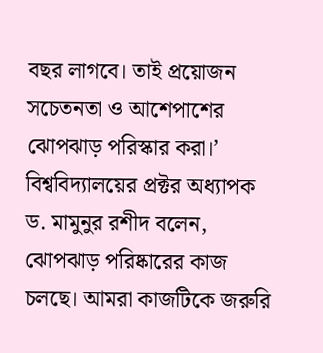বছর লাগবে। তাই প্রয়োজন সচেতনতা ও আশেপাশের ঝোপঝাড় পরিস্কার করা।’
বিশ্ববিদ্যালয়ের প্রক্টর অধ্যাপক ড. মামুনুর রশীদ বলেন, ঝোপঝাড় পরিষ্কারের কাজ চলছে। আমরা কাজটিকে জরুরি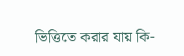ভিত্তিতে করার যায় কি-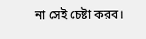না সেই চেষ্টা করব।